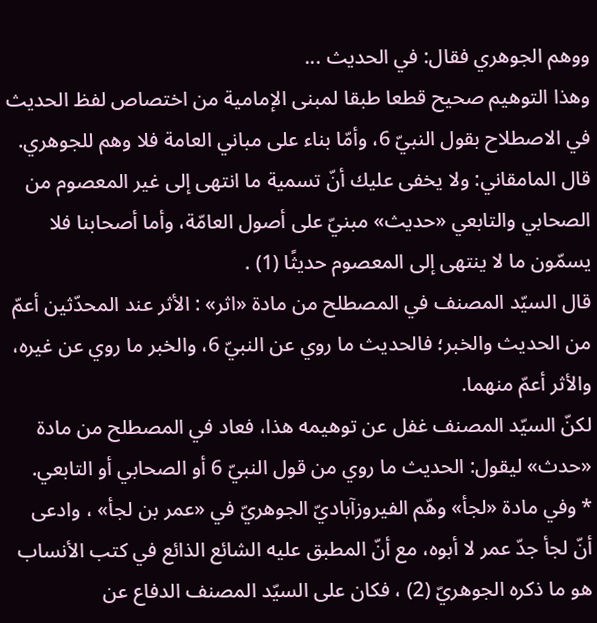ووهم الجوهري فقال: في الحديث ...
وهذا التوهيم صحيح قطعا طبقا لمبنى الإمامية من اختصاص لفظ الحديث في الاصطلاح بقول النبيّ 6، وأمّا بناء على مباني العامة فلا وهم للجوهري.
قال المامقاني: ولا يخفى عليك أنّ تسمية ما انتهى إلى غير المعصوم من الصحابي والتابعي «حديث» مبنيّ على أصول العامّة، وأما أصحابنا فلا يسمّون ما لا ينتهى إلى المعصوم حديثًا (1) .
قال السيّد المصنف في المصطلح من مادة «اثر» : الأثر عند المحدّثين أعمّ من الحديث والخبر؛ فالحديث ما روي عن النبيّ 6، والخبر ما روي عن غيره، والأثر أعمّ منهما.
لكنّ السيّد المصنف غفل عن توهيمه هذا، فعاد في المصطلح من مادة «حدث» ليقول: الحديث ما روي من قول النبيّ 6 أو الصحابي أو التابعي.
* وفي مادة «لجأ» وهّم الفيروزآباديّ الجوهريّ في «عمر بن لجأ» ، وادعى أنّ لجأ جدّ عمر لا أبوه، مع أنّ المطبق عليه الشائع الذائع في كتب الأنساب هو ما ذكره الجوهريّ (2) ، فكان على السيّد المصنف الدفاع عن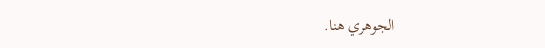الجوهري هنا.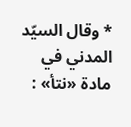* وقال السيّد المدني في مادة «نتأ» :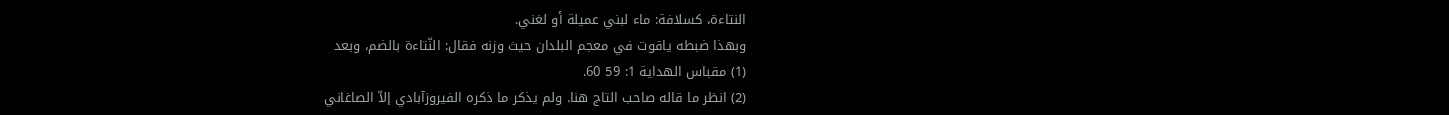النتاءة، كسلافة: ماء لبني عميلة أو لغني.
وبهذا ضبطه ياقوت في معجم البلدان حيث وزنه فقال: النّتاءة بالضم، وبعد
(1) مقباس الهداية 1: 59 60.
(2) انظر ما قاله صاحب التاج هنا. ولم يذكر ما ذكره الفيروزآبادي إلاّ الصاغاني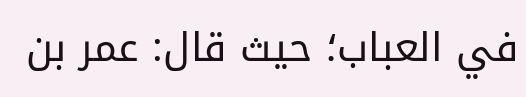في العباب؛ حيث قال: عمر بن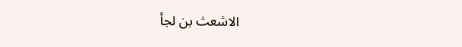الاشعث بن لجأ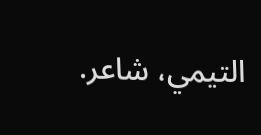التيمي، شاعر.